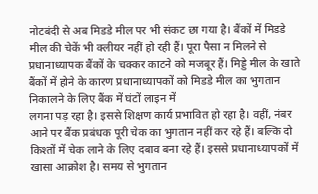नोटबंदी से अब मिडडे मील पर भी संकट छा गया है। बैंकों में मिडडे मील की चेकें भी क्लीयर नहीं हो रही हैं। पूरा पैसा न मिलने से प्रधानाध्यापक बैंकों के चक्कर काटने को मजबूर हैं। मिड्डे मील के खाते बैंकों में होने के कारण प्रधानाध्यापकों को मिडडे मील का भुगतान निकालने के लिए बैंक में घंटों लाइन में
लगना पड़ रहा है। इससे शिक्षण कार्य प्रभावित हो रहा है। वहीं, नंबर आने पर बैंक प्रबंधक पूरी चेक का भुगतान नहीं कर रहे हैं। बल्कि दो किश्तों में चेक लाने के लिए दबाव बना रहे हैं। इससे प्रधानाध्यापकों में खासा आक्रोश है। समय से भुगतान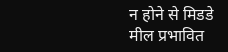न होने से मिडडे मील प्रभावित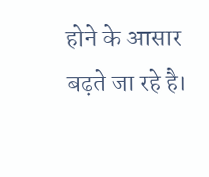होने के आसार बढ़ते जा रहे है।